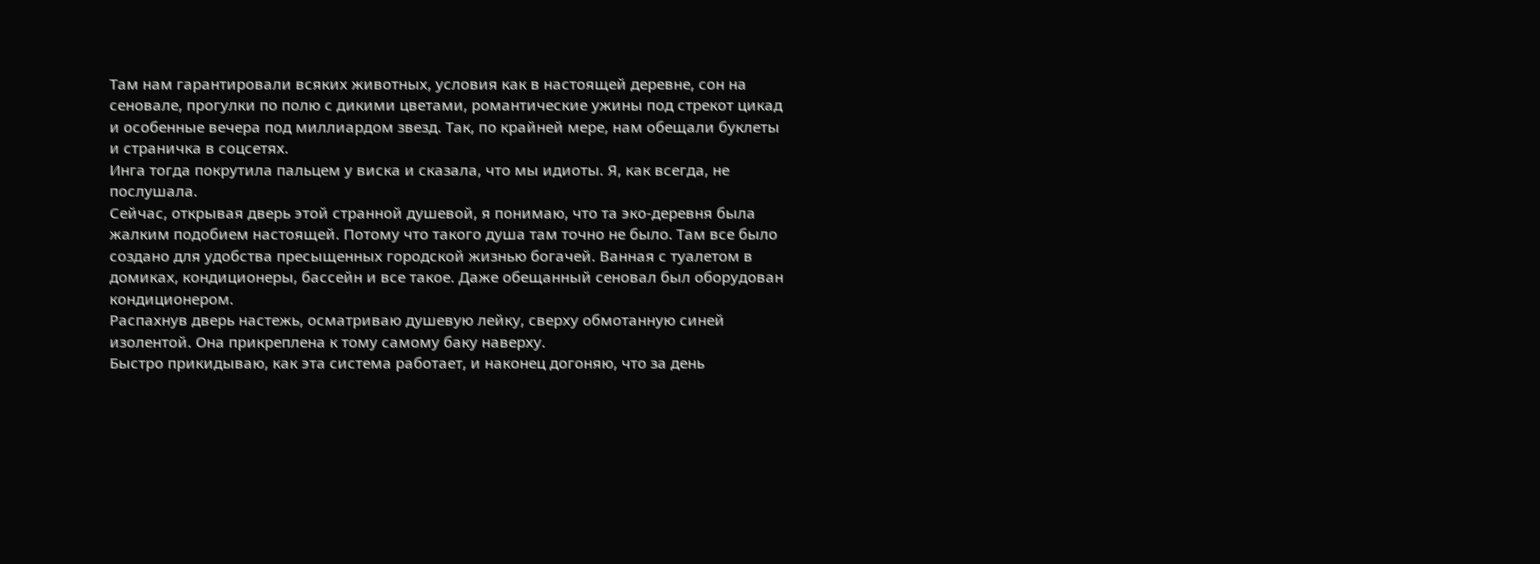Там нам гарантировали всяких животных, условия как в настоящей деревне, сон на сеновале, прогулки по полю с дикими цветами, романтические ужины под стрекот цикад и особенные вечера под миллиардом звезд. Так, по крайней мере, нам обещали буклеты и страничка в соцсетях.
Инга тогда покрутила пальцем у виска и сказала, что мы идиоты. Я, как всегда, не послушала.
Сейчас, открывая дверь этой странной душевой, я понимаю, что та эко-деревня была жалким подобием настоящей. Потому что такого душа там точно не было. Там все было создано для удобства пресыщенных городской жизнью богачей. Ванная с туалетом в домиках, кондиционеры, бассейн и все такое. Даже обещанный сеновал был оборудован кондиционером.
Распахнув дверь настежь, осматриваю душевую лейку, сверху обмотанную синей изолентой. Она прикреплена к тому самому баку наверху.
Быстро прикидываю, как эта система работает, и наконец догоняю, что за день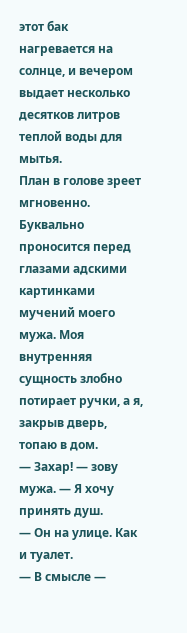этот бак нагревается на солнце, и вечером выдает несколько десятков литров теплой воды для мытья.
План в голове зреет мгновенно. Буквально проносится перед глазами адскими картинками мучений моего мужа. Моя внутренняя сущность злобно потирает ручки, а я, закрыв дверь, топаю в дом.
— Захар! — зову мужа. — Я хочу принять душ.
— Он на улице. Как и туалет.
— В смысле —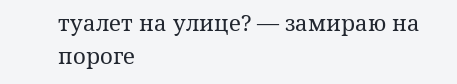туалет на улице? — замираю на пороге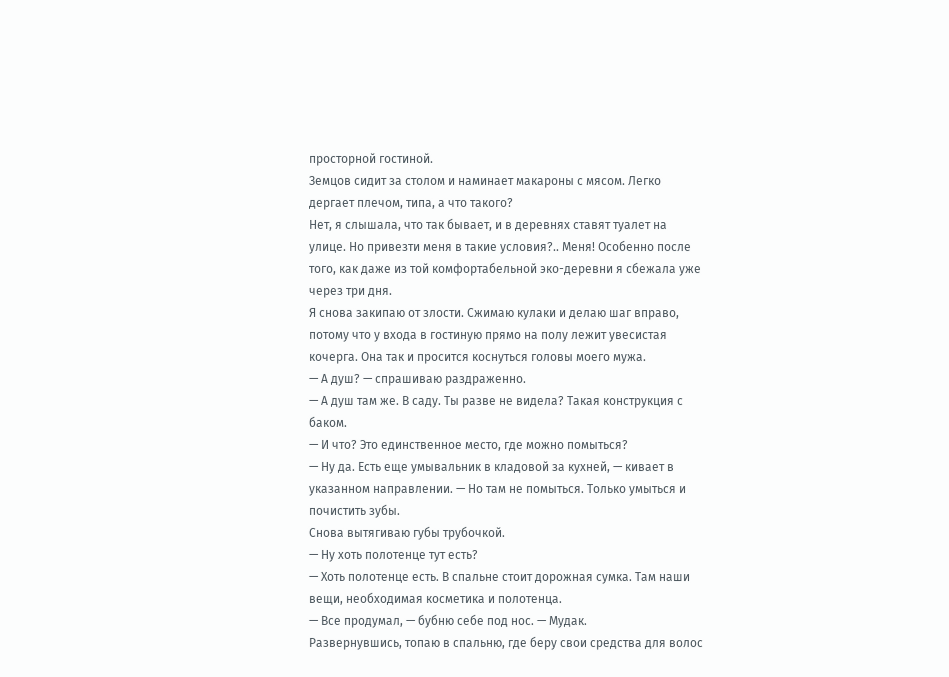просторной гостиной.
Земцов сидит за столом и наминает макароны с мясом. Легко дергает плечом, типа, а что такого?
Нет, я слышала, что так бывает, и в деревнях ставят туалет на улице. Но привезти меня в такие условия?.. Меня! Особенно после того, как даже из той комфортабельной эко-деревни я сбежала уже через три дня.
Я снова закипаю от злости. Сжимаю кулаки и делаю шаг вправо, потому что у входа в гостиную прямо на полу лежит увесистая кочерга. Она так и просится коснуться головы моего мужа.
— А душ? — спрашиваю раздраженно.
— А душ там же. В саду. Ты разве не видела? Такая конструкция с баком.
— И что? Это единственное место, где можно помыться?
— Ну да. Есть еще умывальник в кладовой за кухней, — кивает в указанном направлении. — Но там не помыться. Только умыться и почистить зубы.
Снова вытягиваю губы трубочкой.
— Ну хоть полотенце тут есть?
— Хоть полотенце есть. В спальне стоит дорожная сумка. Там наши вещи, необходимая косметика и полотенца.
— Все продумал, — бубню себе под нос. — Мудак.
Развернувшись, топаю в спальню, где беру свои средства для волос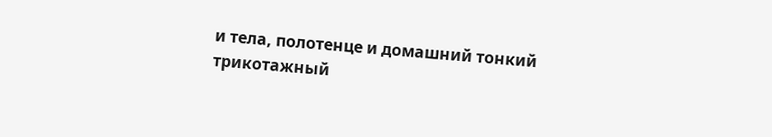и тела, полотенце и домашний тонкий трикотажный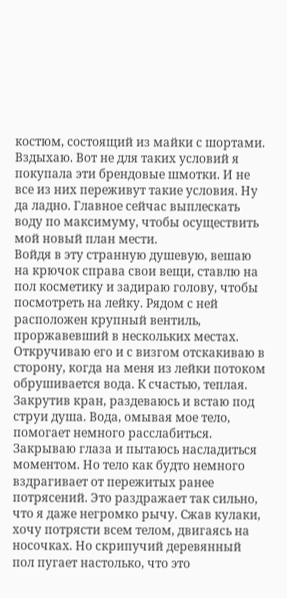костюм, состоящий из майки с шортами. Вздыхаю. Вот не для таких условий я покупала эти брендовые шмотки. И не все из них переживут такие условия. Ну да ладно. Главное сейчас выплескать воду по максимуму, чтобы осуществить мой новый план мести.
Войдя в эту странную душевую, вешаю на крючок справа свои вещи, ставлю на пол косметику и задираю голову, чтобы посмотреть на лейку. Рядом с ней расположен крупный вентиль, проржавевший в нескольких местах. Откручиваю его и с визгом отскакиваю в сторону, когда на меня из лейки потоком обрушивается вода. К счастью, теплая.
Закрутив кран, раздеваюсь и встаю под струи душа. Вода, омывая мое тело, помогает немного расслабиться. Закрываю глаза и пытаюсь насладиться моментом. Но тело как будто немного вздрагивает от пережитых ранее потрясений. Это раздражает так сильно, что я даже негромко рычу. Сжав кулаки, хочу потрясти всем телом, двигаясь на носочках. Но скрипучий деревянный пол пугает настолько, что это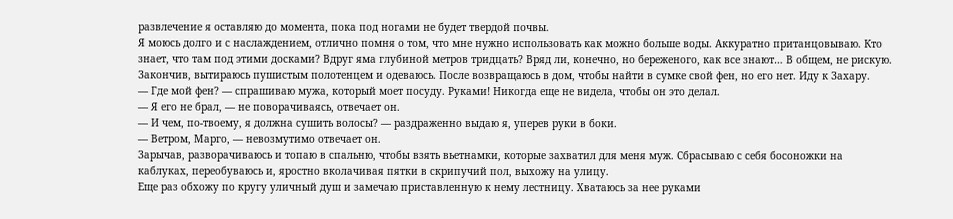развлечение я оставляю до момента, пока под ногами не будет твердой почвы.
Я моюсь долго и с наслаждением, отлично помня о том, что мне нужно использовать как можно больше воды. Аккуратно пританцовываю. Кто знает, что там под этими досками? Вдруг яма глубиной метров тридцать? Вряд ли, конечно, но береженого, как все знают… В общем, не рискую. Закончив, вытираюсь пушистым полотенцем и одеваюсь. После возвращаюсь в дом, чтобы найти в сумке свой фен, но его нет. Иду к Захару.
— Где мой фен? — спрашиваю мужа, который моет посуду. Руками! Никогда еще не видела, чтобы он это делал.
— Я его не брал, — не поворачиваясь, отвечает он.
— И чем, по-твоему, я должна сушить волосы? — раздраженно выдаю я, уперев руки в боки.
— Ветром, Марго, — невозмутимо отвечает он.
Зарычав, разворачиваюсь и топаю в спальню, чтобы взять вьетнамки, которые захватил для меня муж. Сбрасываю с себя босоножки на каблуках, переобуваюсь и, яростно вколачивая пятки в скрипучий пол, выхожу на улицу.
Еще раз обхожу по кругу уличный душ и замечаю приставленную к нему лестницу. Хватаюсь за нее руками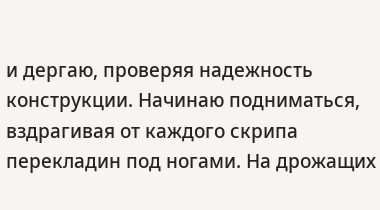и дергаю, проверяя надежность конструкции. Начинаю подниматься, вздрагивая от каждого скрипа перекладин под ногами. На дрожащих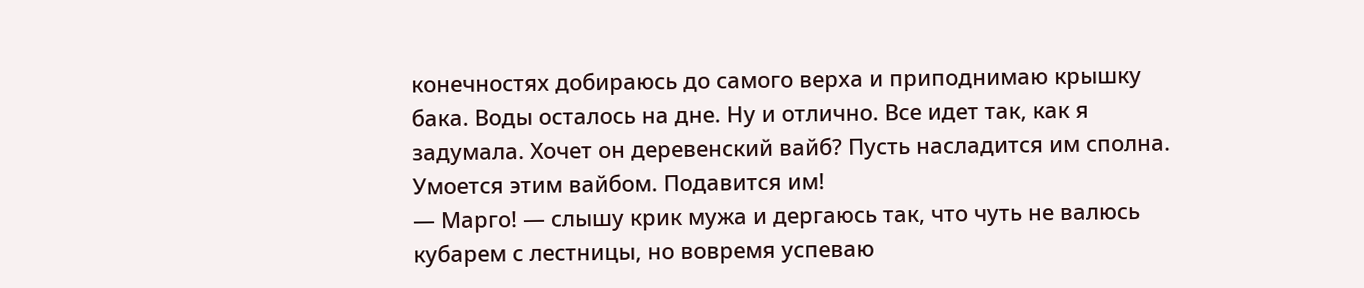конечностях добираюсь до самого верха и приподнимаю крышку бака. Воды осталось на дне. Ну и отлично. Все идет так, как я задумала. Хочет он деревенский вайб? Пусть насладится им сполна. Умоется этим вайбом. Подавится им!
— Марго! — слышу крик мужа и дергаюсь так, что чуть не валюсь кубарем с лестницы, но вовремя успеваю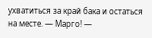ухватиться за край бака и остаться на месте. — Марго! —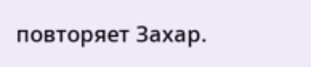повторяет Захар.